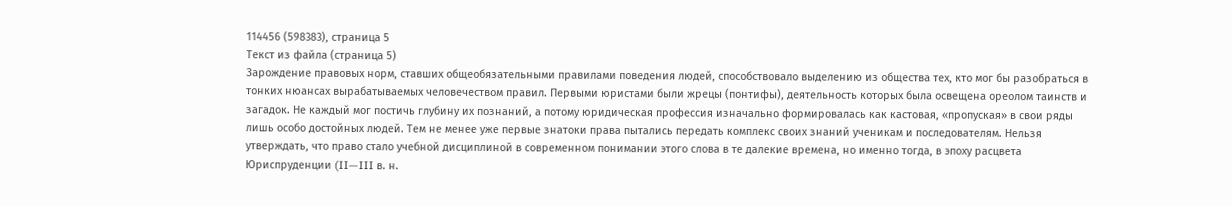114456 (598383), страница 5
Текст из файла (страница 5)
Зарождение правовых норм, ставших общеобязательными правилами поведения людей, способствовало выделению из общества тех, кто мог бы разобраться в тонких нюансах вырабатываемых человечеством правил. Первыми юристами были жрецы (понтифы), деятельность которых была освещена ореолом таинств и загадок. Не каждый мог постичь глубину их познаний, а потому юридическая профессия изначально формировалась как кастовая, «пропуская» в свои ряды лишь особо достойных людей. Тем не менее уже первые знатоки права пытались передать комплекс своих знаний ученикам и последователям. Нельзя утверждать, что право стало учебной дисциплиной в современном понимании этого слова в те далекие времена, но именно тогда, в эпоху расцвета Юриспруденции (II—III в. н.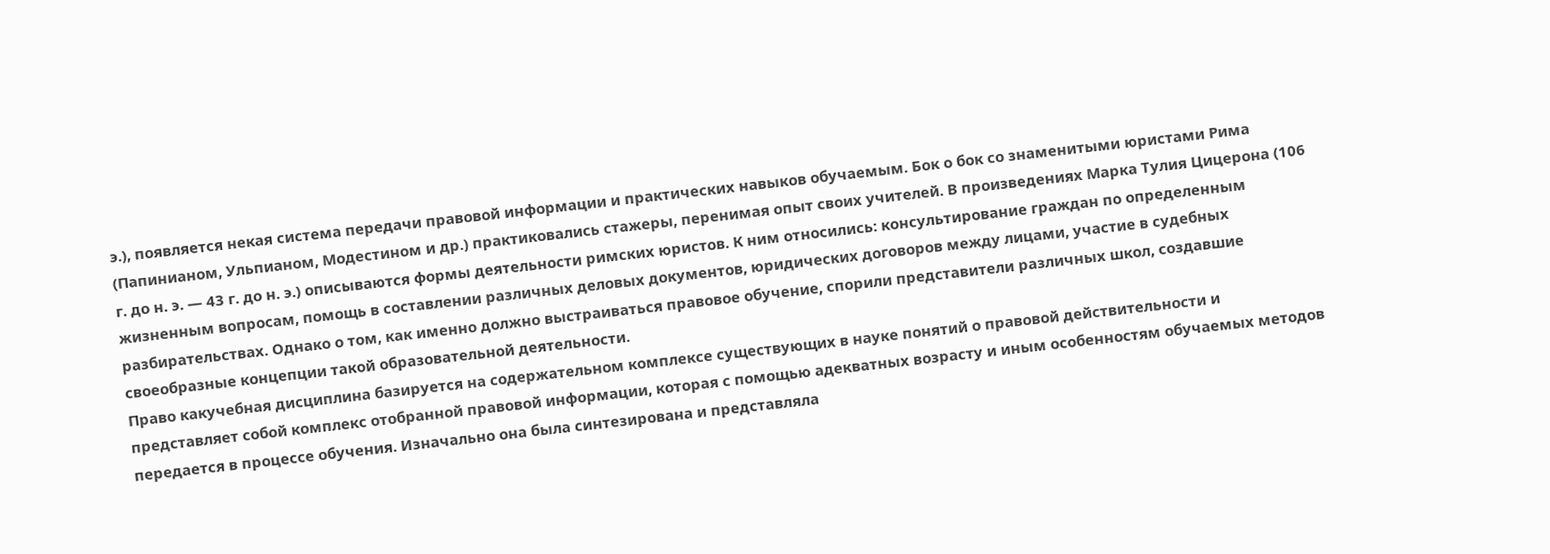э.), появляется некая система передачи правовой информации и практических навыков обучаемым. Бок о бок со знаменитыми юристами Рима (Папинианом, Ульпианом, Модестином и др.) практиковались стажеры, перенимая опыт своих учителей. В произведениях Марка Тулия Цицерона (106 г. до н. э. — 43 г. до н. э.) описываются формы деятельности римских юристов. К ним относились: консультирование граждан по определенным жизненным вопросам, помощь в составлении различных деловых документов, юридических договоров между лицами, участие в судебных разбирательствах. Однако о том, как именно должно выстраиваться правовое обучение, спорили представители различных школ, создавшие своеобразные концепции такой образовательной деятельности.
Право какучебная дисциплина базируется на содержательном комплексе существующих в науке понятий о правовой действительности и представляет собой комплекс отобранной правовой информации, которая с помощью адекватных возрасту и иным особенностям обучаемых методов передается в процессе обучения. Изначально она была синтезирована и представляла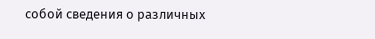собой сведения о различных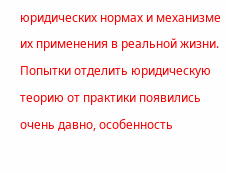юридических нормах и механизме их применения в реальной жизни. Попытки отделить юридическую теорию от практики появились очень давно, особенность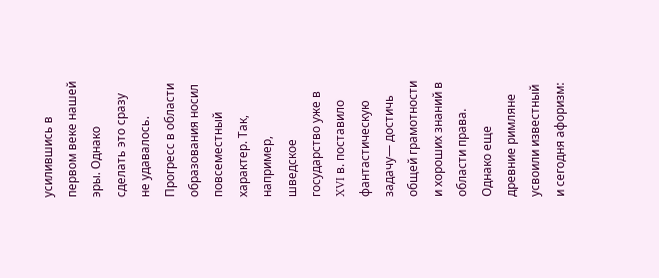усилившись в первом веке нашей эры. Однако сделать это сразу не удавалось.
Прогресс в области образования носил повсеместный характер. Так, например, шведское государство уже в XVI в. поставило фантастическую задачу— достичь общей грамотности и хороших знаний в области права. Однако еще древние римляне усвоили известный и сегодня афоризм: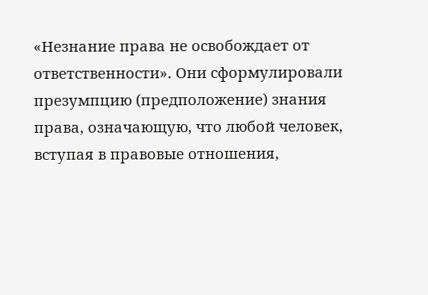«Незнание права не освобождает от ответственности». Они сформулировали презумпцию (предположение) знания права, означающую, что любой человек, вступая в правовые отношения,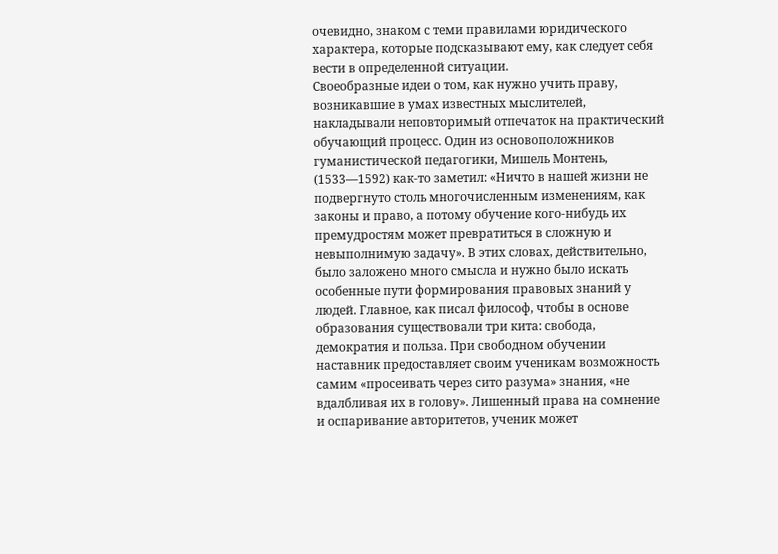очевидно, знаком с теми правилами юридического характера, которые подсказывают ему, как следует себя вести в определенной ситуации.
Своеобразные идеи о том, как нужно учить праву, возникавшие в умах известных мыслителей, накладывали неповторимый отпечаток на практический обучающий процесс. Один из основоположников гуманистической педагогики, Мишель Монтень, (1533—1592) как-то заметил: «Ничто в нашей жизни не подвергнуто столь многочисленным изменениям, как законы и право, а потому обучение кого-нибудь их премудростям может превратиться в сложную и невыполнимую задачу». В этих словах, действительно, было заложено много смысла и нужно было искать особенные пути формирования правовых знаний у людей. Главное, как писал философ, чтобы в основе образования существовали три кита: свобода, демократия и польза. При свободном обучении наставник предоставляет своим ученикам возможность самим «просеивать через сито разума» знания, «не вдалбливая их в голову». Лишенный права на сомнение и оспаривание авторитетов, ученик может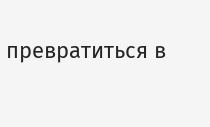превратиться в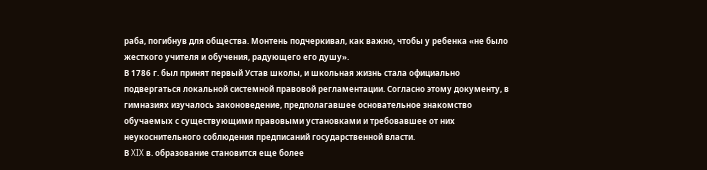раба, погибнув для общества. Монтень подчеркивал, как важно, чтобы у ребенка «не было жесткого учителя и обучения, радующего его душу».
В 1786 г. был принят первый Устав школы, и школьная жизнь стала официально подвергаться локальной системной правовой регламентации. Согласно этому документу, в гимназиях изучалось законоведение, предполагавшее основательное знакомство обучаемых с существующими правовыми установками и требовавшее от них неукоснительного соблюдения предписаний государственной власти.
В XIX в. образование становится еще более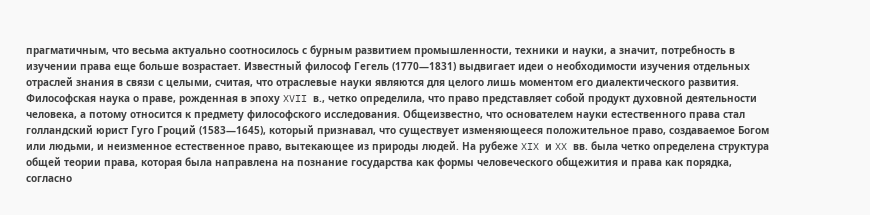прагматичным, что весьма актуально соотносилось с бурным развитием промышленности, техники и науки, а значит, потребность в изучении права еще больше возрастает. Известный философ Гегель (1770—1831) выдвигает идеи о необходимости изучения отдельных отраслей знания в связи с целыми, считая, что отраслевые науки являются для целого лишь моментом его диалектического развития. Философская наука о праве, рожденная в эпоху XVII в., четко определила, что право представляет собой продукт духовной деятельности человека, а потому относится к предмету философского исследования. Общеизвестно, что основателем науки естественного права стал голландский юрист Гуго Гроций (1583—1645), который признавал, что существует изменяющееся положительное право, создаваемое Богом или людьми, и неизменное естественное право, вытекающее из природы людей. На рубеже XIX и XX вв. была четко определена структура общей теории права, которая была направлена на познание государства как формы человеческого общежития и права как порядка, согласно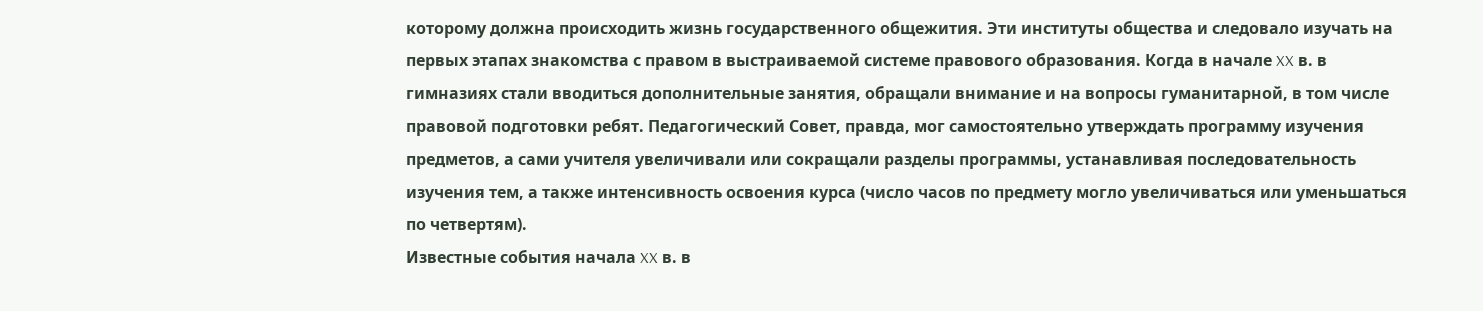которому должна происходить жизнь государственного общежития. Эти институты общества и следовало изучать на первых этапах знакомства с правом в выстраиваемой системе правового образования. Когда в начале XX в. в гимназиях стали вводиться дополнительные занятия, обращали внимание и на вопросы гуманитарной, в том числе правовой подготовки ребят. Педагогический Совет, правда, мог самостоятельно утверждать программу изучения предметов, а сами учителя увеличивали или сокращали разделы программы, устанавливая последовательность изучения тем, а также интенсивность освоения курса (число часов по предмету могло увеличиваться или уменьшаться по четвертям).
Известные события начала XX в. в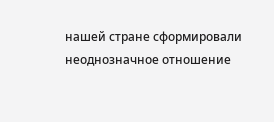нашей стране сформировали неоднозначное отношение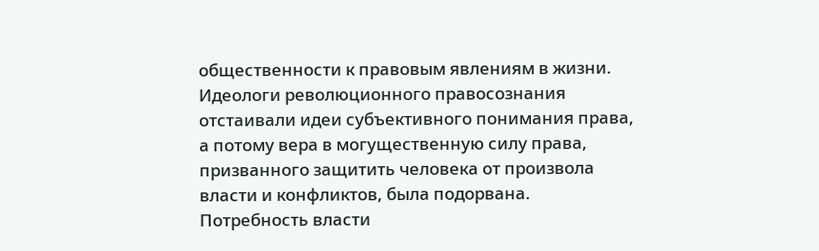общественности к правовым явлениям в жизни. Идеологи революционного правосознания отстаивали идеи субъективного понимания права, а потому вера в могущественную силу права, призванного защитить человека от произвола власти и конфликтов, была подорвана. Потребность власти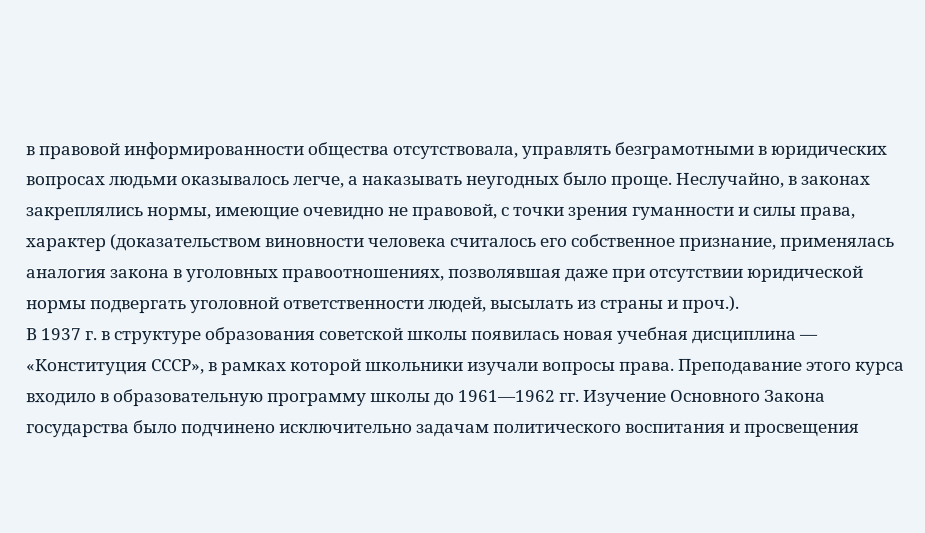в правовой информированности общества отсутствовала, управлять безграмотными в юридических вопросах людьми оказывалось легче, а наказывать неугодных было проще. Неслучайно, в законах закреплялись нормы, имеющие очевидно не правовой, с точки зрения гуманности и силы права, характер (доказательством виновности человека считалось его собственное признание, применялась аналогия закона в уголовных правоотношениях, позволявшая даже при отсутствии юридической нормы подвергать уголовной ответственности людей, высылать из страны и проч.).
В 1937 г. в структуре образования советской школы появилась новая учебная дисциплина — «Конституция СССР», в рамках которой школьники изучали вопросы права. Преподавание этого курса входило в образовательную программу школы до 1961—1962 гг. Изучение Основного Закона государства было подчинено исключительно задачам политического воспитания и просвещения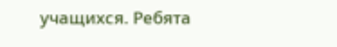учащихся. Ребята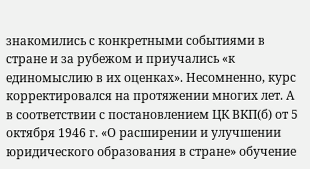знакомились с конкретными событиями в стране и за рубежом и приучались «к единомыслию в их оценках». Несомненно, курс корректировался на протяжении многих лет. А в соответствии с постановлением ЦК ВКП(б) от 5 октября 1946 г. «О расширении и улучшении юридического образования в стране» обучение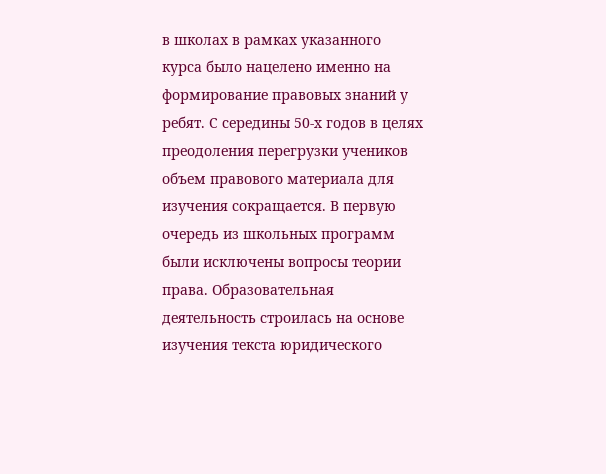в школах в рамках указанного курса было нацелено именно на формирование правовых знаний у ребят. С середины 50-х годов в целях преодоления перегрузки учеников объем правового материала для изучения сокращается. В первую очередь из школьных программ были исключены вопросы теории права. Образовательная деятельность строилась на основе изучения текста юридического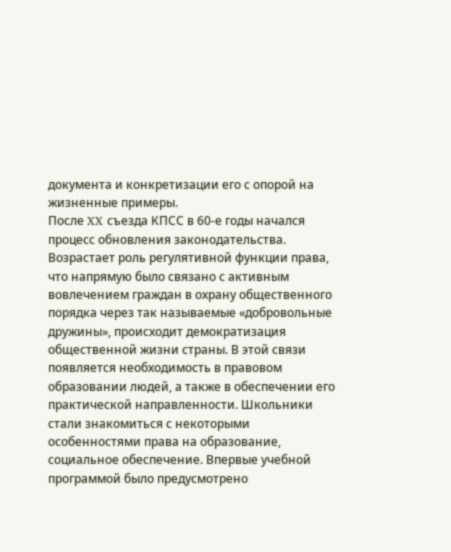документа и конкретизации его с опорой на жизненные примеры.
После XX съезда КПСС в 60-е годы начался процесс обновления законодательства. Возрастает роль регулятивной функции права, что напрямую было связано с активным вовлечением граждан в охрану общественного порядка через так называемые «добровольные дружины», происходит демократизация общественной жизни страны. В этой связи появляется необходимость в правовом образовании людей, а также в обеспечении его практической направленности. Школьники стали знакомиться с некоторыми особенностями права на образование, социальное обеспечение. Впервые учебной программой было предусмотрено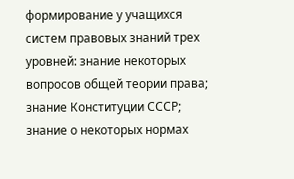формирование у учащихся систем правовых знаний трех уровней: знание некоторых вопросов общей теории права; знание Конституции СССР; знание о некоторых нормах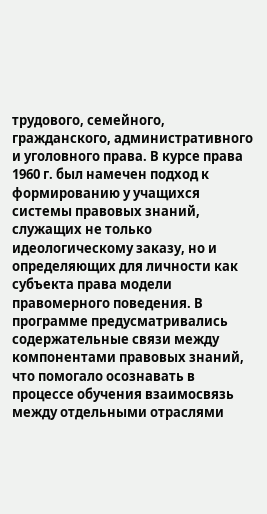трудового, семейного, гражданского, административного и уголовного права. В курсе права 1960 г. был намечен подход к формированию у учащихся системы правовых знаний, служащих не только идеологическому заказу, но и определяющих для личности как субъекта права модели правомерного поведения. В программе предусматривались содержательные связи между компонентами правовых знаний, что помогало осознавать в процессе обучения взаимосвязь между отдельными отраслями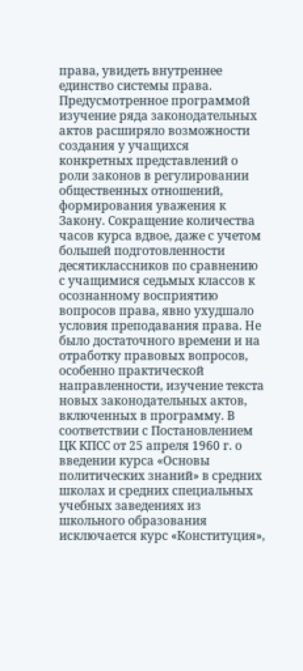права, увидеть внутреннее единство системы права. Предусмотренное программой изучение ряда законодательных актов расширяло возможности создания у учащихся конкретных представлений о роли законов в регулировании общественных отношений, формирования уважения к Закону. Сокращение количества часов курса вдвое, даже с учетом большей подготовленности десятиклассников по сравнению с учащимися седьмых классов к осознанному восприятию вопросов права, явно ухудшало условия преподавания права. Не было достаточного времени и на отработку правовых вопросов, особенно практической направленности, изучение текста новых законодательных актов, включенных в программу. В соответствии с Постановлением ЦК КПСС от 25 апреля 1960 г. о введении курса «Основы политических знаний» в средних школах и средних специальных учебных заведениях из школьного образования исключается курс «Конституция»,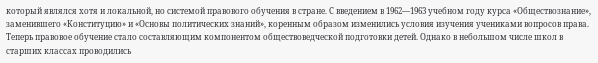который являлся хотя и локальной, но системой правового обучения в стране. С введением в 1962—1963 учебном году курса «Обществознание», заменившего «Конституцию» и «Основы политических знаний», коренным образом изменились условия изучения учениками вопросов права. Теперь правовое обучение стало составляющим компонентом обществоведческой подготовки детей. Однако в небольшом числе школ в старших классах проводились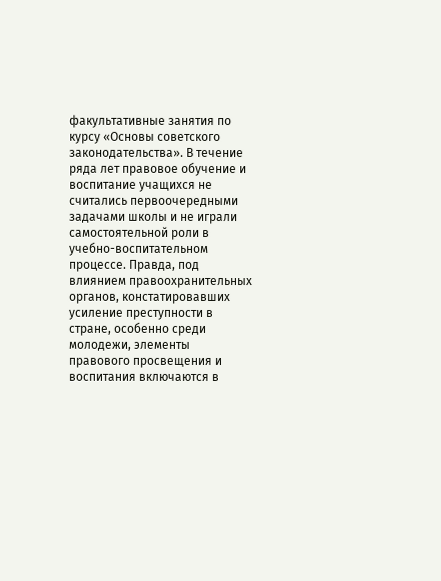факультативные занятия по курсу «Основы советского законодательства». В течение ряда лет правовое обучение и воспитание учащихся не считались первоочередными задачами школы и не играли самостоятельной роли в учебно-воспитательном процессе. Правда, под влиянием правоохранительных органов, констатировавших усиление преступности в стране, особенно среди молодежи, элементы правового просвещения и воспитания включаются в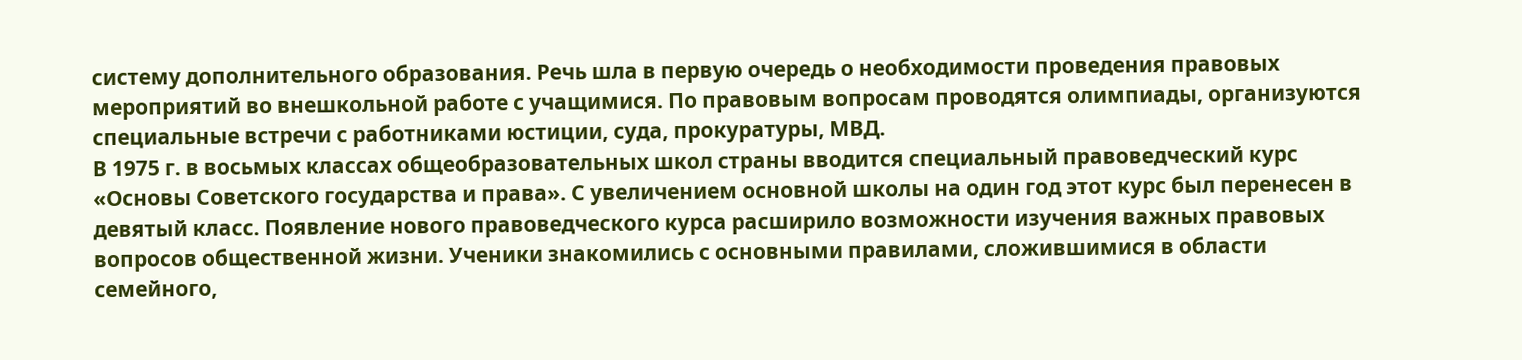систему дополнительного образования. Речь шла в первую очередь о необходимости проведения правовых мероприятий во внешкольной работе с учащимися. По правовым вопросам проводятся олимпиады, организуются специальные встречи с работниками юстиции, суда, прокуратуры, МВД.
В 1975 г. в восьмых классах общеобразовательных школ страны вводится специальный правоведческий курс «Основы Советского государства и права». С увеличением основной школы на один год этот курс был перенесен в девятый класс. Появление нового правоведческого курса расширило возможности изучения важных правовых вопросов общественной жизни. Ученики знакомились с основными правилами, сложившимися в области семейного,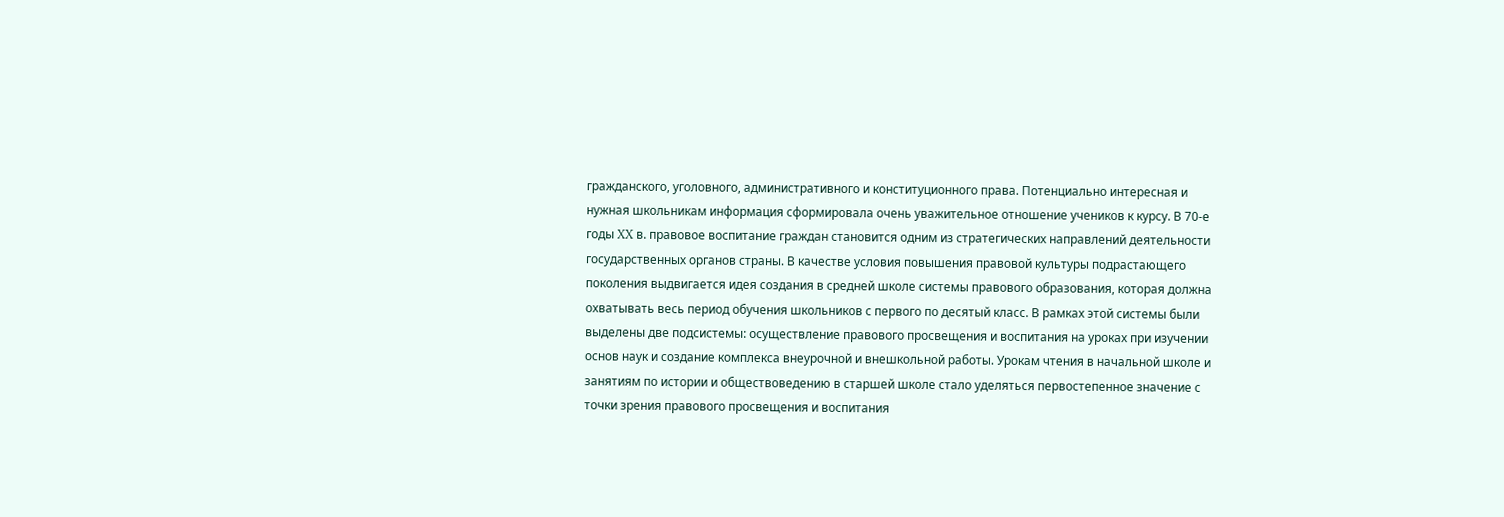гражданского, уголовного, административного и конституционного права. Потенциально интересная и нужная школьникам информация сформировала очень уважительное отношение учеников к курсу. В 70-е годы XX в. правовое воспитание граждан становится одним из стратегических направлений деятельности государственных органов страны. В качестве условия повышения правовой культуры подрастающего поколения выдвигается идея создания в средней школе системы правового образования, которая должна охватывать весь период обучения школьников с первого по десятый класс. В рамках этой системы были выделены две подсистемы: осуществление правового просвещения и воспитания на уроках при изучении основ наук и создание комплекса внеурочной и внешкольной работы. Урокам чтения в начальной школе и занятиям по истории и обществоведению в старшей школе стало уделяться первостепенное значение с точки зрения правового просвещения и воспитания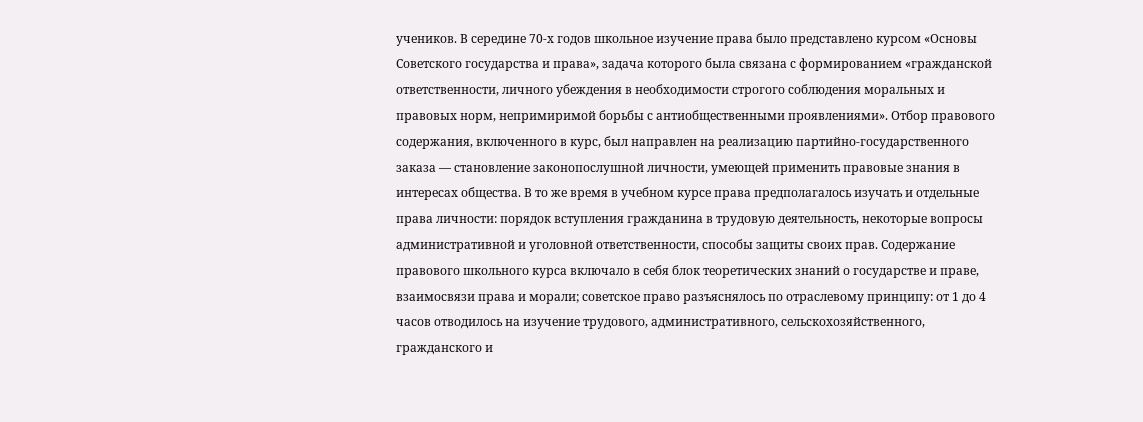учеников. В середине 70-х годов школьное изучение права было представлено курсом «Основы Советского государства и права», задача которого была связана с формированием «гражданской ответственности, личного убеждения в необходимости строгого соблюдения моральных и правовых норм, непримиримой борьбы с антиобщественными проявлениями». Отбор правового содержания, включенного в курс, был направлен на реализацию партийно-государственного заказа — становление законопослушной личности, умеющей применить правовые знания в интересах общества. В то же время в учебном курсе права предполагалось изучать и отдельные права личности: порядок вступления гражданина в трудовую деятельность, некоторые вопросы административной и уголовной ответственности, способы защиты своих прав. Содержание правового школьного курса включало в себя блок теоретических знаний о государстве и праве, взаимосвязи права и морали; советское право разъяснялось по отраслевому принципу: от 1 до 4 часов отводилось на изучение трудового, административного, сельскохозяйственного, гражданского и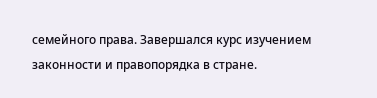семейного права. Завершался курс изучением законности и правопорядка в стране.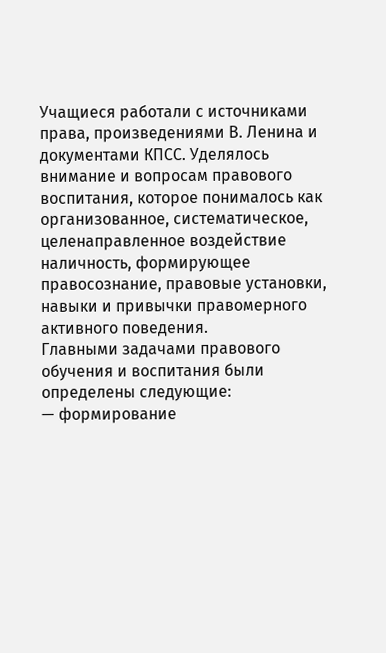Учащиеся работали с источниками права, произведениями В. Ленина и документами КПСС. Уделялось внимание и вопросам правового воспитания, которое понималось как организованное, систематическое, целенаправленное воздействие наличность, формирующее правосознание, правовые установки, навыки и привычки правомерного активного поведения.
Главными задачами правового обучения и воспитания были определены следующие:
— формирование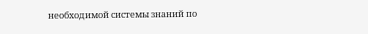необходимой системы знаний по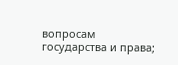вопросам государства и права;